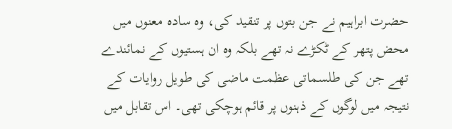حضرت ابراہیم نے جن بتوں پر تنقید کی، وہ سادہ معنوں میں محض پتھر کے ٹکڑے نہ تھے بلکہ وہ ان ہستیوں کے نمائندے تھے جن کی طلسماتی عظمت ماضی کی طویل روایات کے نتیجہ میں لوگوں کے ذہنوں پر قائم ہوچکی تھی۔ اس تقابل میں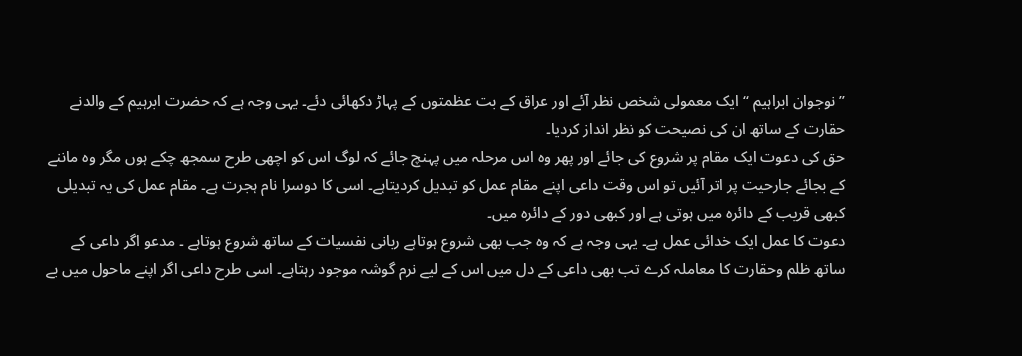’’نوجوان ابراہیم ‘‘ ایک معمولی شخص نظر آئے اور عراق کے بت عظمتوں کے پہاڑ دکھائی دئے۔ یہی وجہ ہے کہ حضرت ابرہیم کے والدنے حقارت کے ساتھ ان کی نصیحت کو نظر انداز کردیا۔
حق کی دعوت ایک مقام پر شروع کی جائے اور پھر وہ اس مرحلہ میں پہنچ جائے کہ لوگ اس کو اچھی طرح سمجھ چکے ہوں مگر وہ ماننے کے بجائے جارحیت پر اتر آئیں تو اس وقت داعی اپنے مقام عمل کو تبدیل کردیتاہے۔ اسی کا دوسرا نام ہجرت ہے۔ مقام عمل کی یہ تبدیلی کبھی قریب کے دائرہ میں ہوتی ہے اور کبھی دور کے دائرہ میں۔
دعوت کا عمل ایک خدائی عمل ہے۔ یہی وجہ ہے کہ وہ جب بھی شروع ہوتاہے ربانی نفسیات کے ساتھ شروع ہوتاہے ۔ مدعو اگر داعی کے ساتھ ظلم وحقارت کا معاملہ کرے تب بھی داعی کے دل میں اس کے لیے نرم گوشہ موجود رہتاہے۔ اسی طرح داعی اگر اپنے ماحول میں بے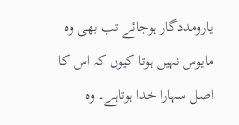یارومددگار ہوجائے تب بھی وہ مایوس نہیں ہوتا کیوں کہ اس کا اصل سہارا خدا ہوتاہے۔ وہ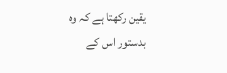یقین رکھتا ہے کہ وہ بدستور اس کے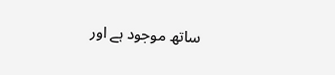ساتھ موجود ہے اور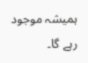ہمیشہ موجود رہے گا۔